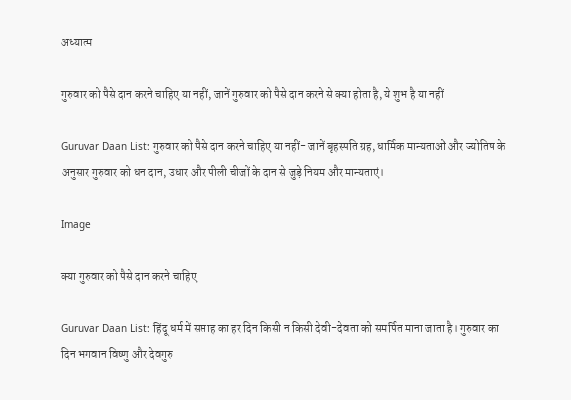अध्यात्म

गुरुवार को पैसे दान करने चाहिए या नहीं, जानें गुरुवार को पैसे दान करने से क्या होता है, ये शुभ है या नहीं

Guruvar Daan List: गुरुवार को पैसे दान करने चाहिए या नहीं- जानें बृहस्पति ग्रह, धार्मिक मान्यताओं और ज्योतिष के अनुसार गुरुवार को धन दान, उधार और पीली चीजों के दान से जुड़े नियम और मान्यताएं।

Image

क्या गुरुवार को पैसे दान करने चाहिए

Guruvar Daan List: हिंदू धर्म में सप्ताह का हर दिन किसी न किसी देवी-देवता को समर्पित माना जाता है। गुरुवार का दिन भगवान विष्णु और देवगुरु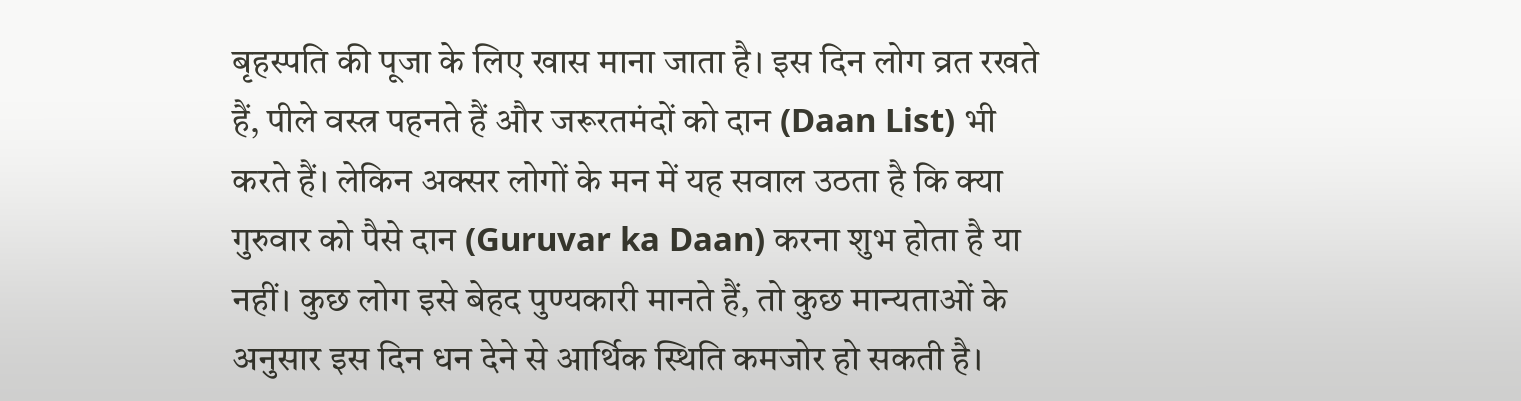बृहस्पति की पूजा के लिए खास माना जाता है। इस दिन लोग व्रत रखते हैं, पीले वस्त्र पहनते हैं और जरूरतमंदों को दान (Daan List) भी करते हैं। लेकिन अक्सर लोगों के मन में यह सवाल उठता है कि क्या गुरुवार को पैसे दान (Guruvar ka Daan) करना शुभ होता है या नहीं। कुछ लोग इसे बेहद पुण्यकारी मानते हैं, तो कुछ मान्यताओं के अनुसार इस दिन धन देने से आर्थिक स्थिति कमजोर हो सकती है।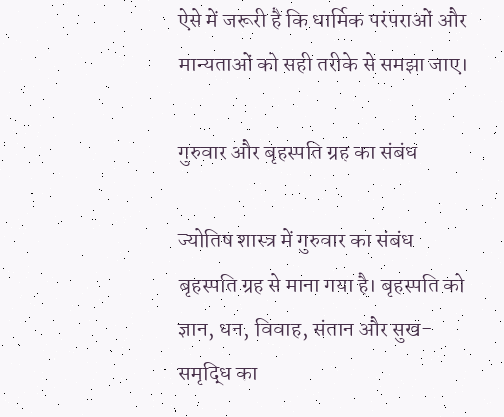ऐसे में जरूरी है कि धार्मिक परंपराओं और मान्यताओं को सही तरीके से समझा जाए।

गुरुवार और बृहस्पति ग्रह का संबंध

ज्योतिष शास्त्र में गुरुवार का संबंध बृहस्पति ग्रह से माना गया है। बृहस्पति को ज्ञान, धन, विवाह, संतान और सुख-समृद्धि का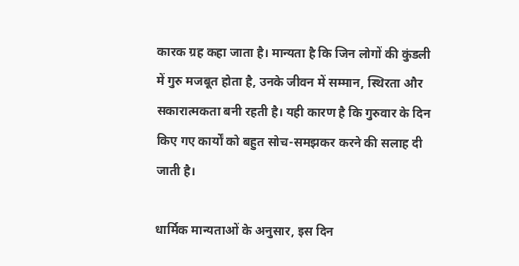कारक ग्रह कहा जाता है। मान्यता है कि जिन लोगों की कुंडली में गुरु मजबूत होता है, उनके जीवन में सम्मान, स्थिरता और सकारात्मकता बनी रहती है। यही कारण है कि गुरुवार के दिन किए गए कार्यों को बहुत सोच-समझकर करने की सलाह दी जाती है।

धार्मिक मान्यताओं के अनुसार, इस दिन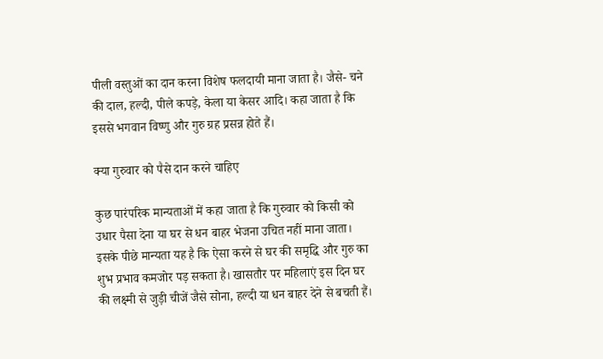पीली वस्तुओं का दान करना विशेष फलदायी माना जाता है। जैसे- चने की दाल, हल्दी, पीले कपड़े, केला या केसर आदि। कहा जाता है कि इससे भगवान विष्णु और गुरु ग्रह प्रसन्न होते हैं।

क्या गुरुवार को पैसे दान करने चाहिए

कुछ पारंपरिक मान्यताओं में कहा जाता है कि गुरुवार को किसी को उधार पैसा देना या घर से धन बाहर भेजना उचित नहीं माना जाता। इसके पीछे मान्यता यह है कि ऐसा करने से घर की समृद्धि और गुरु का शुभ प्रभाव कमजोर पड़ सकता है। खासतौर पर महिलाएं इस दिन घर की लक्ष्मी से जुड़ी चीजें जैसे सोना, हल्दी या धन बाहर देने से बचती हैं।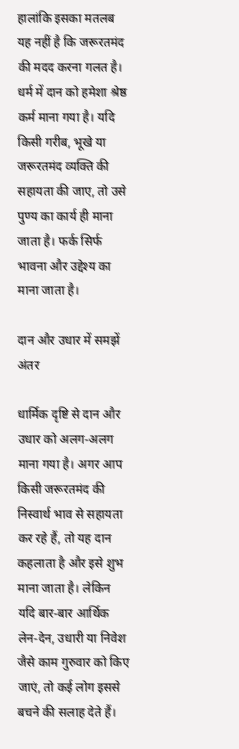हालांकि इसका मतलब यह नहीं है कि जरूरतमंद की मदद करना गलत है। धर्म में दान को हमेशा श्रेष्ठ कर्म माना गया है। यदि किसी गरीब, भूखे या जरूरतमंद व्यक्ति की सहायता की जाए, तो उसे पुण्य का कार्य ही माना जाता है। फर्क सिर्फ भावना और उद्देश्य का माना जाता है।

दान और उधार में समझें अंतर

धार्मिक दृष्टि से दान और उधार को अलग-अलग माना गया है। अगर आप किसी जरूरतमंद की निस्वार्थ भाव से सहायता कर रहे हैं, तो यह दान कहलाता है और इसे शुभ माना जाता है। लेकिन यदि बार-बार आर्थिक लेन-देन, उधारी या निवेश जैसे काम गुरुवार को किए जाएं, तो कई लोग इससे बचने की सलाह देते हैं।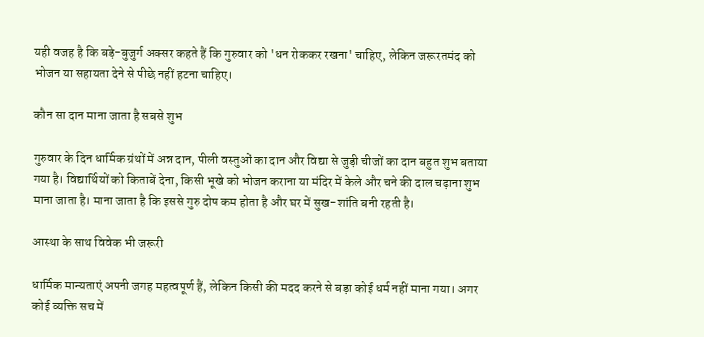यही वजह है कि बड़े-बुजुर्ग अक्सर कहते हैं कि गुरुवार को 'धन रोककर रखना' चाहिए, लेकिन जरूरतमंद को भोजन या सहायता देने से पीछे नहीं हटना चाहिए।

कौन सा दान माना जाता है सबसे शुभ

गुरुवार के दिन धार्मिक ग्रंथों में अन्न दान, पीली वस्तुओं का दान और विद्या से जुड़ी चीजों का दान बहुत शुभ बताया गया है। विद्यार्थियों को किताबें देना, किसी भूखे को भोजन कराना या मंदिर में केले और चने की दाल चढ़ाना शुभ माना जाता है। माना जाता है कि इससे गुरु दोष कम होता है और घर में सुख-शांति बनी रहती है।

आस्था के साथ विवेक भी जरूरी

धार्मिक मान्यताएं अपनी जगह महत्वपूर्ण हैं, लेकिन किसी की मदद करने से बड़ा कोई धर्म नहीं माना गया। अगर कोई व्यक्ति सच में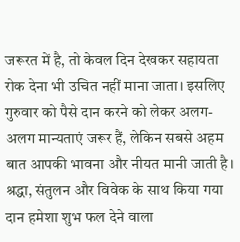जरूरत में है, तो केवल दिन देखकर सहायता रोक देना भी उचित नहीं माना जाता। इसलिए गुरुवार को पैसे दान करने को लेकर अलग-अलग मान्यताएं जरूर हैं, लेकिन सबसे अहम बात आपकी भावना और नीयत मानी जाती है। श्रद्धा, संतुलन और विवेक के साथ किया गया दान हमेशा शुभ फल देने वाला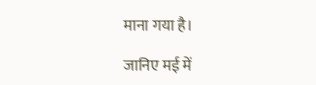माना गया है।

जानिए मई में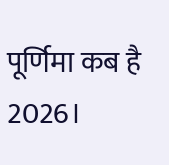पूर्णिमा कब है 2026।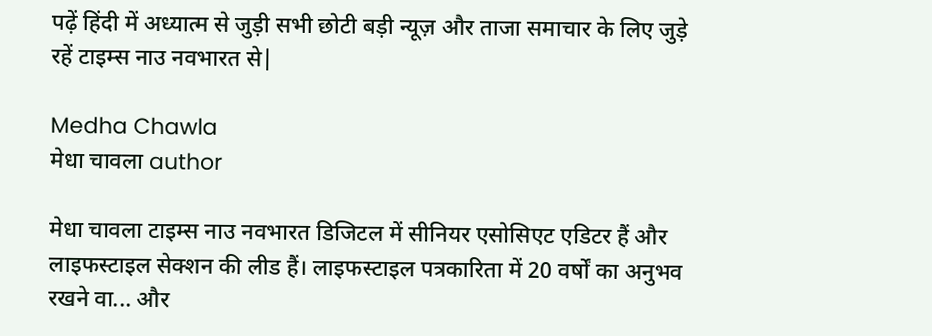पढ़ें हिंदी में अध्यात्म से जुड़ी सभी छोटी बड़ी न्यूज़ और ताजा समाचार के लिए जुड़े रहें टाइम्स नाउ नवभारत से|

Medha Chawla
मेधा चावला author

मेधा चावला टाइम्स नाउ नवभारत डिजिटल में सीनियर एसोसिएट एडिटर हैं और लाइफस्टाइल सेक्शन की लीड हैं। लाइफस्टाइल पत्रकारिता में 20 वर्षों का अनुभव रखने वा... और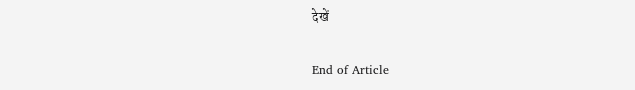देखें

End of Article